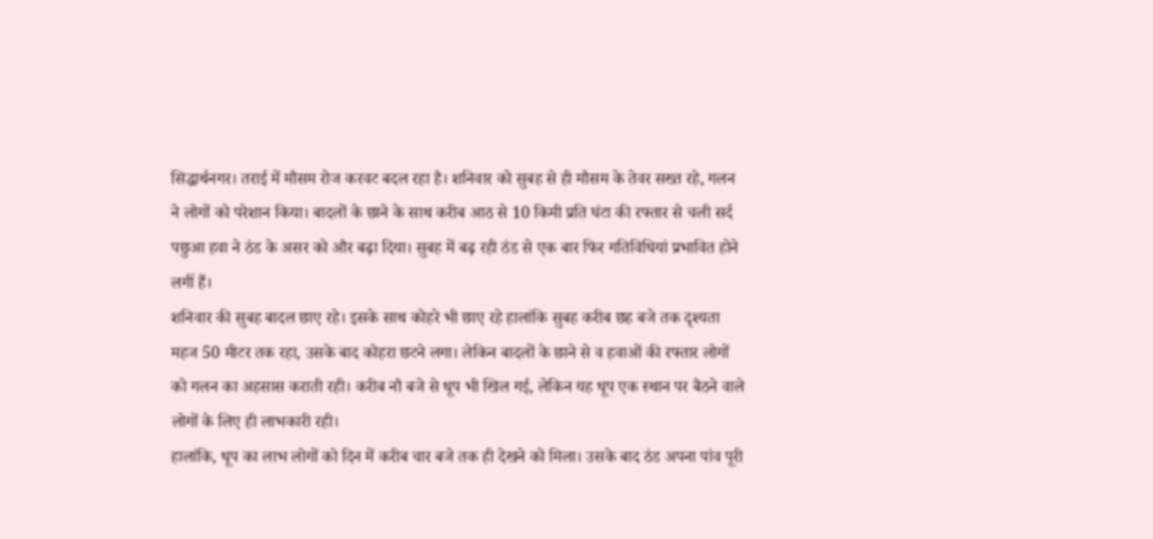सिद्धार्थनगर। तराई में मौसम रोज करवट बदल रहा है। शनिवार को सुबह से ही मौसम के तेवर सख्त रहे, गलन ने लोगों को परेशान किया। बादलों के छाने के साथ करीब आठ से 10 किमी प्रति घंटा की रफ्तार से चली सर्द पछुआ हवा ने ठंड के असर को और बढ़ा दिया। सुबह में बढ़ रही ठंड से एक बार फिर गतिविधियां प्रभावित होने लगीं हैं।
शनिवार की सुबह बादल छाए रहे। इसके साथ कोहरे भी छाए रहे हालांकि सुबह करीब छह बजे तक दृश्यता महज 50 मीटर तक रहा, उसके बाद कोहरा छटने लगा। लेकिन बादलों के छाने से व हवाओं की रफ्तार लोगों को गलन का अहसास कराती रही। करीब नौ बजे से धूप भी खिल गई, लेकिन यह धूप एक स्थान पर बैठने वाले लोगों के लिए ही लाभकारी रही।
हालांकि, धूप का लाभ लोगों को दिन में करीब चार बजे तक ही देखने को मिला। उसके बाद ठंड अपना पांव पूरी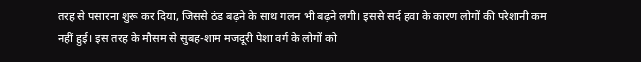तरह से पसारना शुरू कर दिया, जिससे ठंड बढ़ने के साथ गलन भी बढ़ने लगी। इससे सर्द हवा के कारण लोगों की परेशानी कम नहीं हुई। इस तरह के मौसम से सुबह-शाम मजदूरी पेशा वर्ग के लोगों को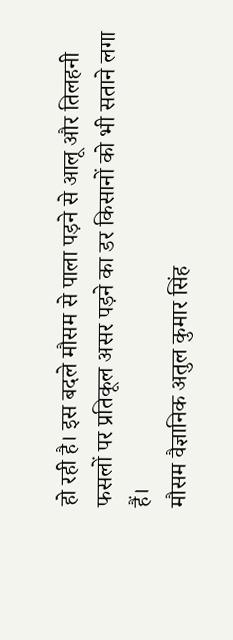हो रही है। इस बदले मौसम से पाला पड़ने से आलू और तिलहनी फसलों पर प्रतिकूल असर पड़ने का डर किसानों को भी सताने लगा हैं।
मौसम वैज्ञानिक अतुल कुमार सिंह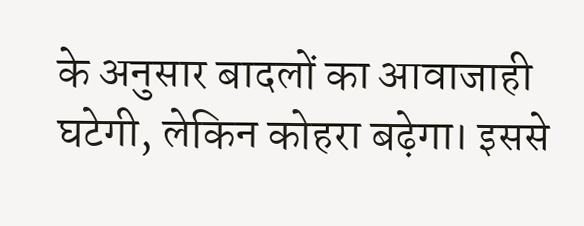के अनुसार बादलों का आवाजाही घटेगी, लेकिन कोहरा बढ़ेगा। इससे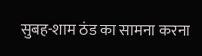सुबह-शाम ठंड का सामना करना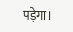पड़ेगा।